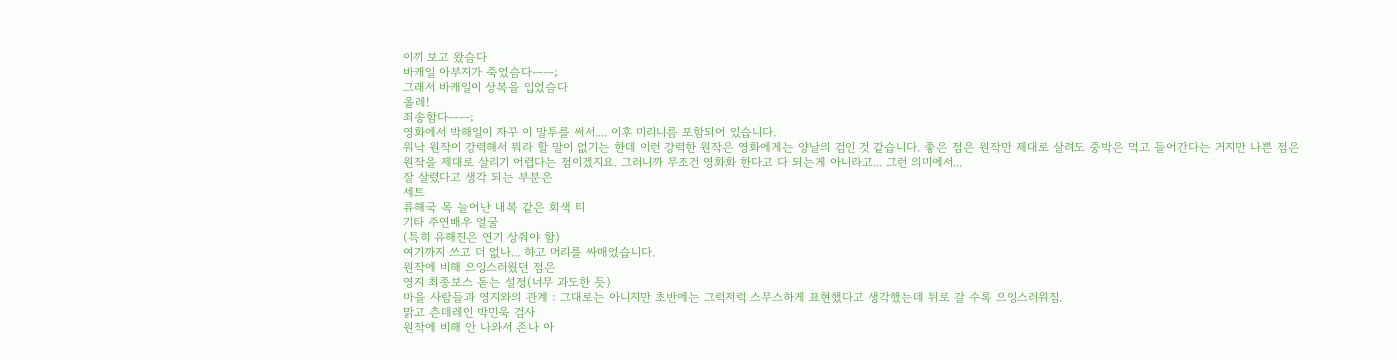이끼 보고 왔슴다
바캐일 아부지가 죽었슴다ㅡㅡ;
그래서 바캐일이 상복을 입었슴다
올레!
죄송함다ㅡㅡ;
영화에서 박해일이 자꾸 이 말투를 써서.... 이후 미리니름 포함되어 있습니다.
워낙 원작이 강력해서 뭐라 할 말이 없기는 한데 이런 강력한 원작은 영화에게는 양날의 검인 것 같습니다. 좋은 점은 원작만 제대로 살려도 중박은 먹고 들어간다는 거지만 나쁜 점은 원작을 제대로 살리기 어렵다는 점이겠지요. 그러니까 무조건 영화화 한다고 다 되는게 아니라고... 그런 의미에서...
잘 살렸다고 생각 되는 부분은
세트
류해국 목 늘어난 내복 같은 회색 티
기타 주연배우 얼굴
(특히 유해진은 연기 상줘야 함)
여기까지 쓰고 더 없나... 하고 머리를 싸매었습니다.
원작에 비해 으잉스러웠던 점은
영지 최종보스 돋는 설정(너무 과도한 듯)
마을 사람들과 영지와의 관계 : 그대로는 아니지만 초반에는 그럭저럭 스무스하게 표현했다고 생각했는데 뒤로 갈 수록 으잉스러워짐.
맑고 츤데레인 박민욱 검사
원작에 비해 안 나와서 존나 아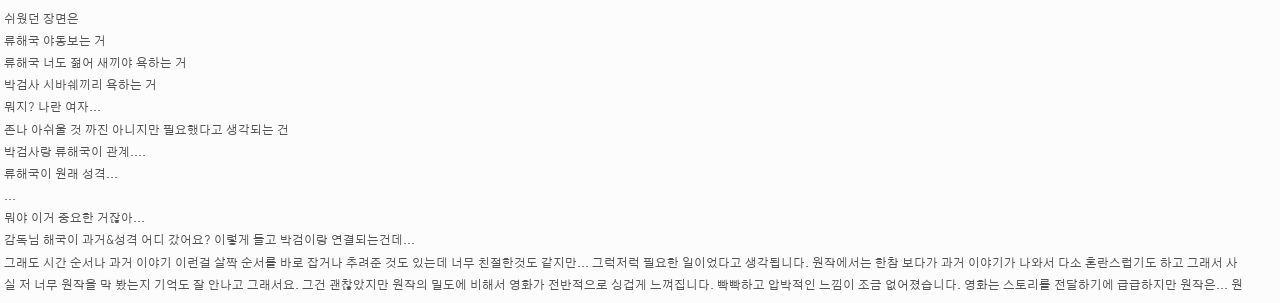쉬웠던 장면은
류해국 야동보는 거
류해국 너도 젊어 새끼야 욕하는 거
박검사 시바쉐끼리 욕하는 거
뭐지? 나란 여자...
존나 아쉬울 것 까진 아니지만 필요했다고 생각되는 건
박검사랑 류해국이 관계....
류해국이 원래 성격...
...
뭐야 이거 중요한 거잖아...
감독님 해국이 과거&성격 어디 갔어요? 이렇게 들고 박검이랑 연결되는건데...
그래도 시간 순서나 과거 이야기 이런걸 살짝 순서를 바로 잡거나 추려준 것도 있는데 너무 친절한것도 같지만... 그럭저럭 필요한 일이었다고 생각됩니다. 원작에서는 한참 보다가 과거 이야기가 나와서 다소 혼란스럽기도 하고 그래서 사실 저 너무 원작을 막 봤는지 기억도 잘 안나고 그래서요. 그건 괜찮았지만 원작의 밀도에 비해서 영화가 전반적으로 싱겁게 느껴집니다. 빡빡하고 압박적인 느낌이 조금 없어졌습니다. 영화는 스토리를 전달하기에 급급하지만 원작은... 원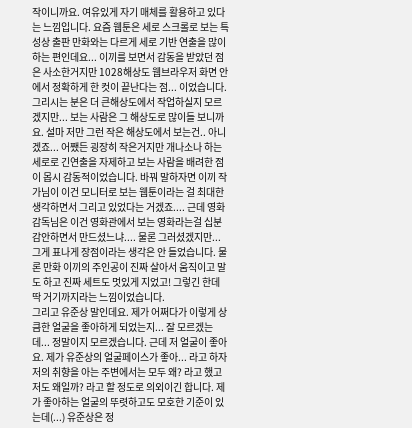작이니까요. 여유있게 자기 매체를 활용하고 있다는 느낌입니다. 요즘 웹툰은 세로 스크롤로 보는 특성상 출판 만화와는 다르게 세로 기반 연출을 많이 하는 편인데요... 이끼를 보면서 감동을 받았던 점은 사소한거지만 1028해상도 웹브라우저 화면 안에서 정확하게 한 컷이 끝난다는 점... 이었습니다. 그리시는 분은 더 큰해상도에서 작업하실지 모르겠지만... 보는 사람은 그 해상도로 많이들 보니까요. 설마 저만 그런 작은 해상도에서 보는건.. 아니겠죠... 어쨌든 굉장히 작은거지만 개나소나 하는 세로로 긴연출을 자제하고 보는 사람을 배려한 점이 몹시 감동적이었습니다. 바꿔 말하자면 이끼 작가님이 이건 모니터로 보는 웹툰이라는 걸 최대한 생각하면서 그리고 있었다는 거겠죠.... 근데 영화감독님은 이건 영화관에서 보는 영화라는걸 십분 감안하면서 만드셨느냐.... 물론 그러셨겠지만... 그게 표나게 장점이라는 생각은 안 들었습니다. 물론 만화 이끼의 주인공이 진짜 살아서 움직이고 말도 하고 진짜 세트도 멋있게 지었고! 그렇긴 한데 딱 거기까지라는 느낌이었습니다.
그리고 유준상 말인데요. 제가 어쩌다가 이렇게 상큼한 얼굴을 좋아하게 되었는지... 잘 모르겠는데... 정말이지 모르겠습니다. 근데 저 얼굴이 좋아요. 제가 유준상의 얼굴페이스가 좋아... 라고 하자 저의 취향을 아는 주변에서는 모두 왜? 라고 했고 저도 왜일까? 라고 할 정도로 의외이긴 합니다. 제가 좋아하는 얼굴의 뚜렷하고도 모호한 기준이 있는데(...) 유준상은 정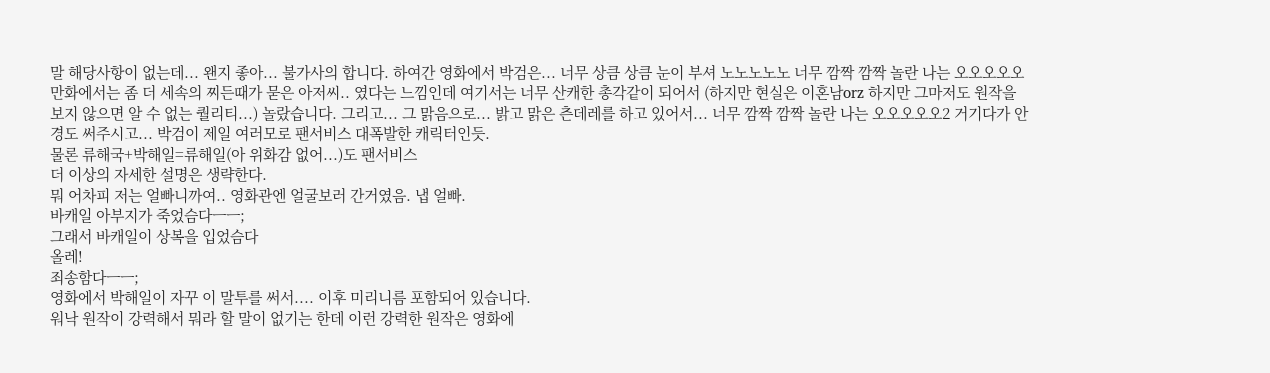말 해당사항이 없는데... 왠지 좋아... 불가사의 합니다. 하여간 영화에서 박검은... 너무 상큼 상큼 눈이 부셔 노노노노노 너무 깜짝 깜짝 놀란 나는 오오오오오 만화에서는 좀 더 세속의 찌든때가 묻은 아저씨.. 였다는 느낌인데 여기서는 너무 산캐한 총각같이 되어서 (하지만 현실은 이혼남orz 하지만 그마저도 원작을 보지 않으면 알 수 없는 퀄리티...) 놀랐습니다. 그리고... 그 맑음으로... 밝고 맑은 츤데레를 하고 있어서... 너무 깜짝 깜짝 놀란 나는 오오오오오2 거기다가 안경도 써주시고... 박검이 제일 여러모로 팬서비스 대폭발한 캐릭터인듯.
물론 류해국+박해일=류해일(아 위화감 없어...)도 팬서비스
더 이상의 자세한 설명은 생략한다.
뭐 어차피 저는 얼빠니까여.. 영화관엔 얼굴보러 간거였음. 냅 얼빠.
바캐일 아부지가 죽었슴다ㅡㅡ;
그래서 바캐일이 상복을 입었슴다
올레!
죄송함다ㅡㅡ;
영화에서 박해일이 자꾸 이 말투를 써서.... 이후 미리니름 포함되어 있습니다.
워낙 원작이 강력해서 뭐라 할 말이 없기는 한데 이런 강력한 원작은 영화에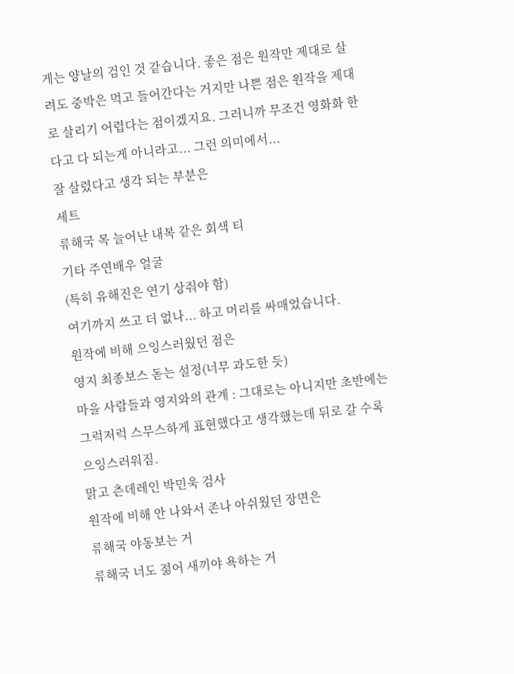게는 양날의 검인 것 같습니다. 좋은 점은 원작만 제대로 살려도 중박은 먹고 들어간다는 거지만 나쁜 점은 원작을 제대로 살리기 어렵다는 점이겠지요. 그러니까 무조건 영화화 한다고 다 되는게 아니라고... 그런 의미에서...
잘 살렸다고 생각 되는 부분은
세트
류해국 목 늘어난 내복 같은 회색 티
기타 주연배우 얼굴
(특히 유해진은 연기 상줘야 함)
여기까지 쓰고 더 없나... 하고 머리를 싸매었습니다.
원작에 비해 으잉스러웠던 점은
영지 최종보스 돋는 설정(너무 과도한 듯)
마을 사람들과 영지와의 관계 : 그대로는 아니지만 초반에는 그럭저럭 스무스하게 표현했다고 생각했는데 뒤로 갈 수록 으잉스러워짐.
맑고 츤데레인 박민욱 검사
원작에 비해 안 나와서 존나 아쉬웠던 장면은
류해국 야동보는 거
류해국 너도 젊어 새끼야 욕하는 거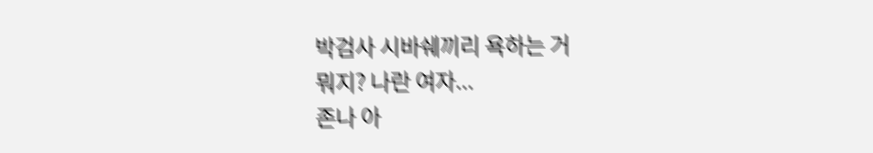박검사 시바쉐끼리 욕하는 거
뭐지? 나란 여자...
존나 아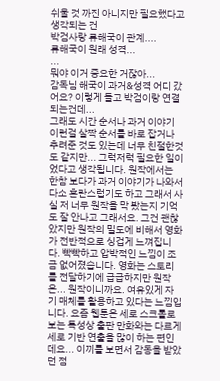쉬울 것 까진 아니지만 필요했다고 생각되는 건
박검사랑 류해국이 관계....
류해국이 원래 성격...
...
뭐야 이거 중요한 거잖아...
감독님 해국이 과거&성격 어디 갔어요? 이렇게 들고 박검이랑 연결되는건데...
그래도 시간 순서나 과거 이야기 이런걸 살짝 순서를 바로 잡거나 추려준 것도 있는데 너무 친절한것도 같지만... 그럭저럭 필요한 일이었다고 생각됩니다. 원작에서는 한참 보다가 과거 이야기가 나와서 다소 혼란스럽기도 하고 그래서 사실 저 너무 원작을 막 봤는지 기억도 잘 안나고 그래서요. 그건 괜찮았지만 원작의 밀도에 비해서 영화가 전반적으로 싱겁게 느껴집니다. 빡빡하고 압박적인 느낌이 조금 없어졌습니다. 영화는 스토리를 전달하기에 급급하지만 원작은... 원작이니까요. 여유있게 자기 매체를 활용하고 있다는 느낌입니다. 요즘 웹툰은 세로 스크롤로 보는 특성상 출판 만화와는 다르게 세로 기반 연출을 많이 하는 편인데요... 이끼를 보면서 감동을 받았던 점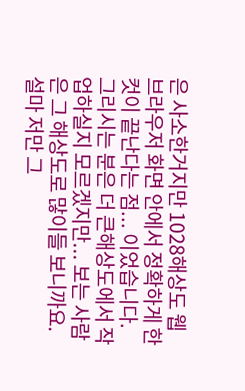은 사소한거지만 1028해상도 웹브라우저 화면 안에서 정확하게 한 컷이 끝난다는 점... 이었습니다. 그리시는 분은 더 큰해상도에서 작업하실지 모르겠지만... 보는 사람은 그 해상도로 많이들 보니까요. 설마 저만 그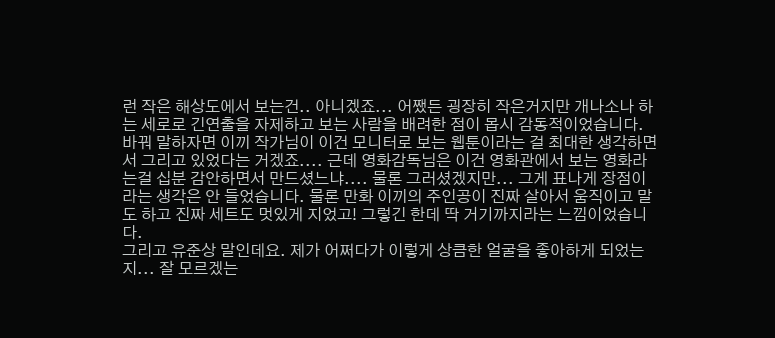런 작은 해상도에서 보는건.. 아니겠죠... 어쨌든 굉장히 작은거지만 개나소나 하는 세로로 긴연출을 자제하고 보는 사람을 배려한 점이 몹시 감동적이었습니다. 바꿔 말하자면 이끼 작가님이 이건 모니터로 보는 웹툰이라는 걸 최대한 생각하면서 그리고 있었다는 거겠죠.... 근데 영화감독님은 이건 영화관에서 보는 영화라는걸 십분 감안하면서 만드셨느냐.... 물론 그러셨겠지만... 그게 표나게 장점이라는 생각은 안 들었습니다. 물론 만화 이끼의 주인공이 진짜 살아서 움직이고 말도 하고 진짜 세트도 멋있게 지었고! 그렇긴 한데 딱 거기까지라는 느낌이었습니다.
그리고 유준상 말인데요. 제가 어쩌다가 이렇게 상큼한 얼굴을 좋아하게 되었는지... 잘 모르겠는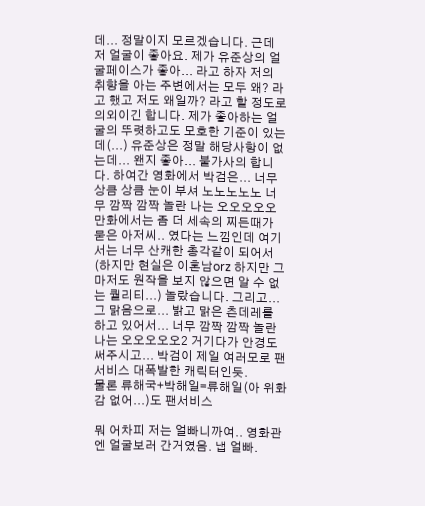데... 정말이지 모르겠습니다. 근데 저 얼굴이 좋아요. 제가 유준상의 얼굴페이스가 좋아... 라고 하자 저의 취향을 아는 주변에서는 모두 왜? 라고 했고 저도 왜일까? 라고 할 정도로 의외이긴 합니다. 제가 좋아하는 얼굴의 뚜렷하고도 모호한 기준이 있는데(...) 유준상은 정말 해당사항이 없는데... 왠지 좋아... 불가사의 합니다. 하여간 영화에서 박검은... 너무 상큼 상큼 눈이 부셔 노노노노노 너무 깜짝 깜짝 놀란 나는 오오오오오 만화에서는 좀 더 세속의 찌든때가 묻은 아저씨.. 였다는 느낌인데 여기서는 너무 산캐한 총각같이 되어서 (하지만 현실은 이혼남orz 하지만 그마저도 원작을 보지 않으면 알 수 없는 퀄리티...) 놀랐습니다. 그리고... 그 맑음으로... 밝고 맑은 츤데레를 하고 있어서... 너무 깜짝 깜짝 놀란 나는 오오오오오2 거기다가 안경도 써주시고... 박검이 제일 여러모로 팬서비스 대폭발한 캐릭터인듯.
물론 류해국+박해일=류해일(아 위화감 없어...)도 팬서비스

뭐 어차피 저는 얼빠니까여.. 영화관엔 얼굴보러 간거였음. 냅 얼빠.